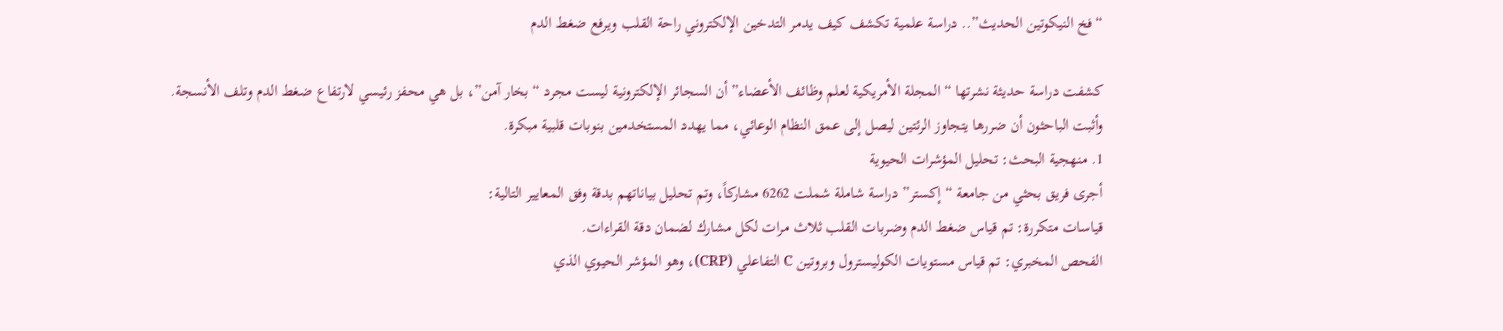“فخ النيكوتين الحديث”.. دراسة علمية تكشف كيف يدمر التدخين الإلكتروني راحة القلب ويرفع ضغط الدم

كشفت دراسة حديثة نشرتها “المجلة الأمريكية لعلم وظائف الأعضاء” أن السجائر الإلكترونية ليست مجرد “بخار آمن”، بل هي محفز رئيسي لارتفاع ضغط الدم وتلف الأنسجة. وأثبت الباحثون أن ضررها يتجاوز الرئتين ليصل إلى عمق النظام الوعائي، مما يهدد المستخدمين بنوبات قلبية مبكرة.
1. منهجية البحث: تحليل المؤشرات الحيوية
أجرى فريق بحثي من جامعة “إكستر” دراسة شاملة شملت 6262 مشاركاً، وتم تحليل بياناتهم بدقة وفق المعايير التالية:
قياسات متكررة: تم قياس ضغط الدم وضربات القلب ثلاث مرات لكل مشارك لضمان دقة القراءات.
الفحص المخبري: تم قياس مستويات الكوليسترول وبروتين C التفاعلي (CRP)، وهو المؤشر الحيوي الذي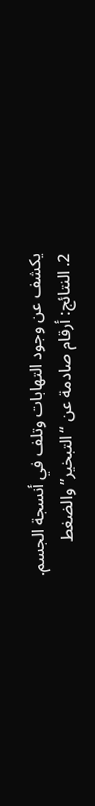يكشف عن وجود التهابات وتلف في أنسجة الجسم.
2. النتائج: أرقام صادمة عن “التبخير” والضغط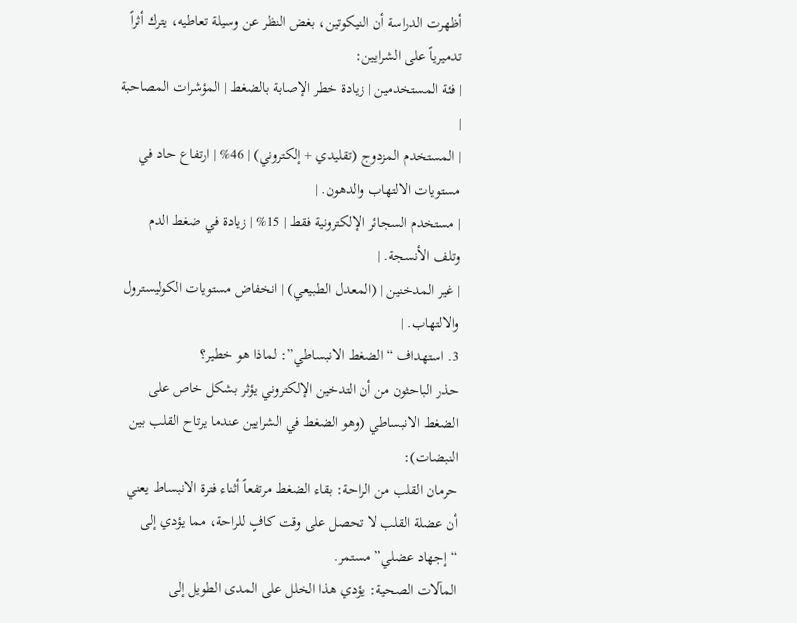أظهرت الدراسة أن النيكوتين، بغض النظر عن وسيلة تعاطيه، يترك أثراً تدميرياً على الشرايين:
| فئة المستخدمين | زيادة خطر الإصابة بالضغط | المؤشرات المصاحبة |
| المستخدم المزدوج (تقليدي + إلكتروني) | 46% | ارتفاع حاد في مستويات الالتهاب والدهون. |
| مستخدم السجائر الإلكترونية فقط | 15% | زيادة في ضغط الدم وتلف الأنسجة. |
| غير المدخنين | (المعدل الطبيعي) | انخفاض مستويات الكوليسترول والالتهاب. |
3. استهداف “الضغط الانبساطي”: لماذا هو خطير؟
حذر الباحثون من أن التدخين الإلكتروني يؤثر بشكل خاص على الضغط الانبساطي (وهو الضغط في الشرايين عندما يرتاح القلب بين النبضات):
حرمان القلب من الراحة: بقاء الضغط مرتفعاً أثناء فترة الانبساط يعني أن عضلة القلب لا تحصل على وقت كافٍ للراحة، مما يؤدي إلى “إجهاد عضلي” مستمر.
المآلات الصحية: يؤدي هذا الخلل على المدى الطويل إلى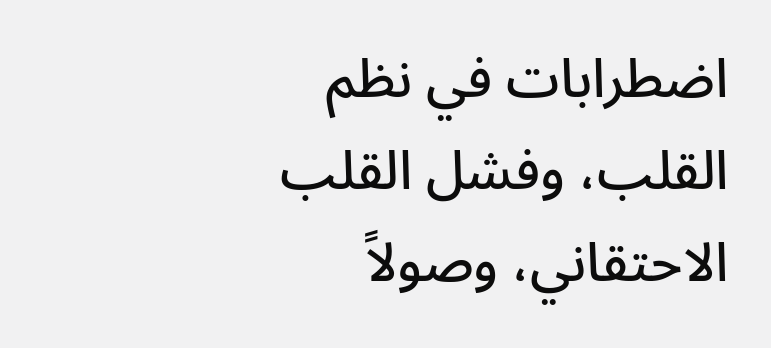اضطرابات في نظم القلب، وفشل القلب الاحتقاني، وصولاً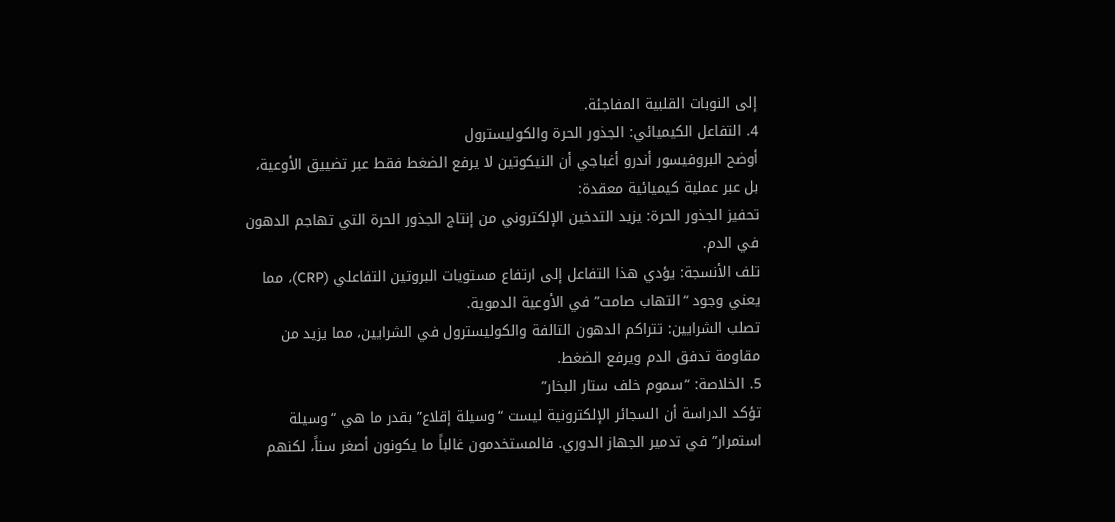إلى النوبات القلبية المفاجئة.
4. التفاعل الكيميائي: الجذور الحرة والكوليسترول
أوضح البروفيسور أندرو أغباجي أن النيكوتين لا يرفع الضغط فقط عبر تضييق الأوعية، بل عبر عملية كيميائية معقدة:
تحفيز الجذور الحرة: يزيد التدخين الإلكتروني من إنتاج الجذور الحرة التي تهاجم الدهون في الدم.
تلف الأنسجة: يؤدي هذا التفاعل إلى ارتفاع مستويات البروتين التفاعلي (CRP)، مما يعني وجود “التهاب صامت” في الأوعية الدموية.
تصلب الشرايين: تتراكم الدهون التالفة والكوليسترول في الشرايين، مما يزيد من مقاومة تدفق الدم ويرفع الضغط.
5. الخلاصة: “سموم خلف ستار البخار”
تؤكد الدراسة أن السجائر الإلكترونية ليست “وسيلة إقلاع” بقدر ما هي “وسيلة استمرار” في تدمير الجهاز الدوري. فالمستخدمون غالباً ما يكونون أصغر سناً، لكنهم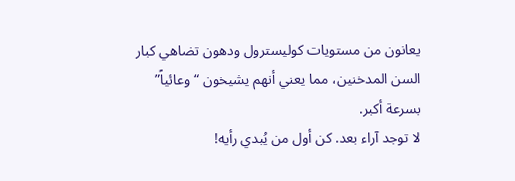يعانون من مستويات كوليسترول ودهون تضاهي كبار السن المدخنين، مما يعني أنهم يشيخون “وعائياً” بسرعة أكبر.
لا توجد آراء بعد. كن أول من يُبدي رأيه!